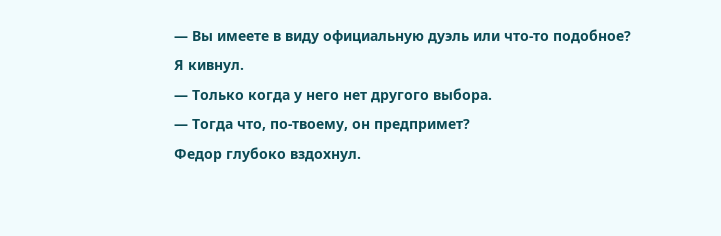— Вы имеете в виду официальную дуэль или что-то подобное?
Я кивнул.
— Только когда у него нет другого выбора.
— Тогда что, по-твоему, он предпримет?
Федор глубоко вздохнул.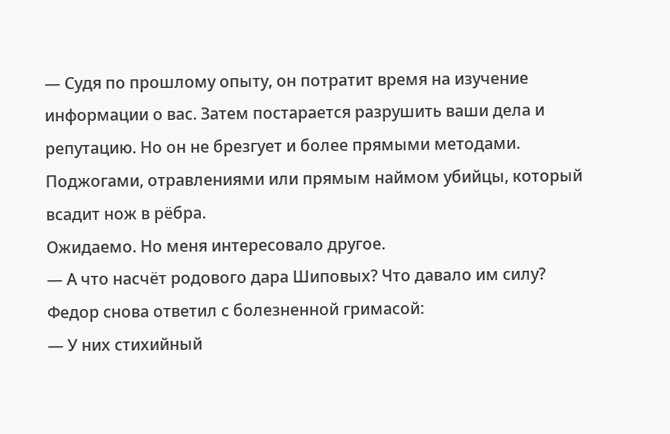— Судя по прошлому опыту, он потратит время на изучение информации о вас. Затем постарается разрушить ваши дела и репутацию. Но он не брезгует и более прямыми методами. Поджогами, отравлениями или прямым наймом убийцы, который всадит нож в рёбра.
Ожидаемо. Но меня интересовало другое.
— А что насчёт родового дара Шиповых? Что давало им силу?
Федор снова ответил с болезненной гримасой:
— У них стихийный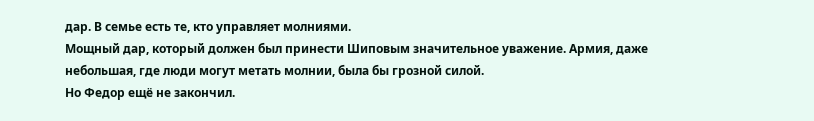дар. В семье есть те, кто управляет молниями.
Мощный дар, который должен был принести Шиповым значительное уважение. Армия, даже небольшая, где люди могут метать молнии, была бы грозной силой.
Но Федор ещё не закончил.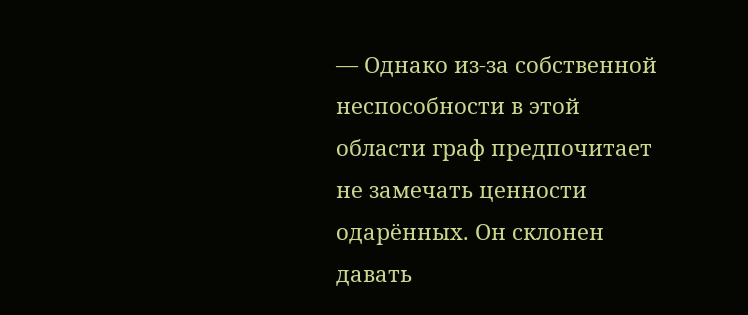— Однако из-за собственной неспособности в этой области граф предпочитает не замечать ценности одарённых. Он склонен давать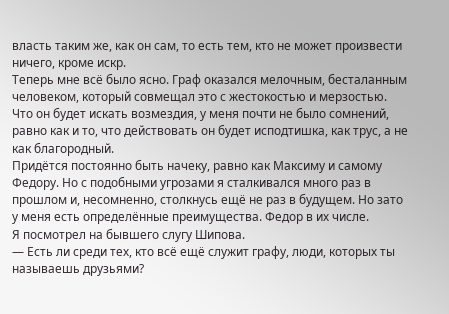власть таким же, как он сам, то есть тем, кто не может произвести ничего, кроме искр.
Теперь мне всё было ясно. Граф оказался мелочным, бесталанным человеком, который совмещал это с жестокостью и мерзостью. Что он будет искать возмездия, у меня почти не было сомнений, равно как и то, что действовать он будет исподтишка, как трус, а не как благородный.
Придётся постоянно быть начеку, равно как Максиму и самому Федору. Но с подобными угрозами я сталкивался много раз в прошлом и, несомненно, столкнусь ещё не раз в будущем. Но зато у меня есть определённые преимущества. Федор в их числе.
Я посмотрел на бывшего слугу Шипова.
— Есть ли среди тех, кто всё ещё служит графу, люди, которых ты называешь друзьями?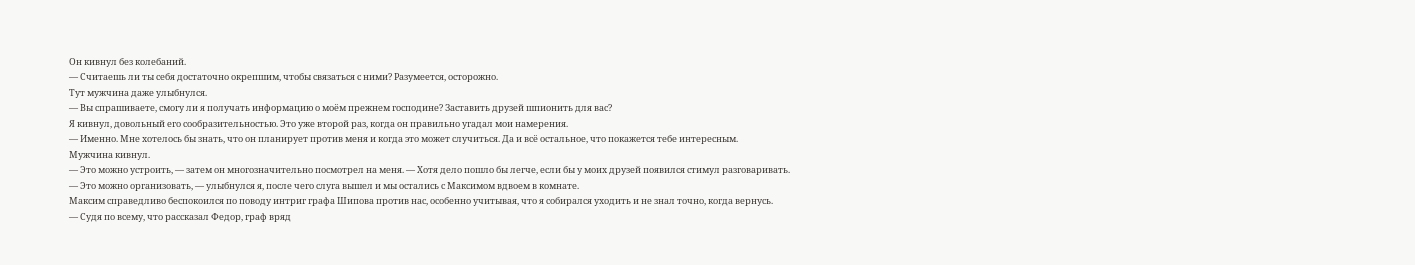Он кивнул без колебаний.
— Считаешь ли ты себя достаточно окрепшим, чтобы связаться с ними? Разумеется, осторожно.
Тут мужчина даже улыбнулся.
— Вы спрашиваете, смогу ли я получать информацию о моём прежнем господине? Заставить друзей шпионить для вас?
Я кивнул, довольный его сообразительностью. Это уже второй раз, когда он правильно угадал мои намерения.
— Именно. Мне хотелось бы знать, что он планирует против меня и когда это может случиться. Да и всё остальное, что покажется тебе интересным.
Мужчина кивнул.
— Это можно устроить, — затем он многозначительно посмотрел на меня. — Хотя дело пошло бы легче, если бы у моих друзей появился стимул разговаривать.
— Это можно организовать, — улыбнулся я, после чего слуга вышел и мы остались с Максимом вдвоем в комнате.
Максим справедливо беспокоился по поводу интриг графа Шипова против нас, особенно учитывая, что я собирался уходить и не знал точно, когда вернусь.
— Судя по всему, что рассказал Федор, граф вряд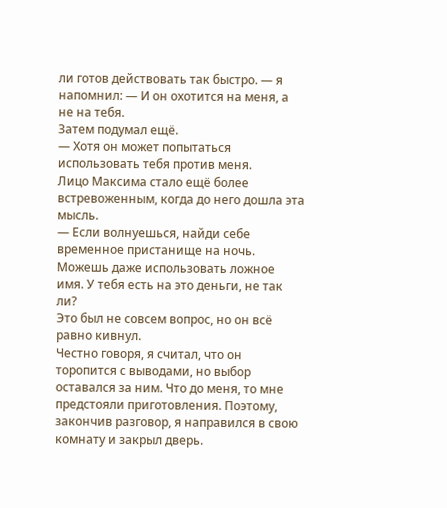ли готов действовать так быстро. — я напомнил: — И он охотится на меня, а не на тебя.
Затем подумал ещё.
— Хотя он может попытаться использовать тебя против меня.
Лицо Максима стало ещё более встревоженным, когда до него дошла эта мысль.
— Если волнуешься, найди себе временное пристанище на ночь. Можешь даже использовать ложное имя. У тебя есть на это деньги, не так ли?
Это был не совсем вопрос, но он всё равно кивнул.
Честно говоря, я считал, что он торопится с выводами, но выбор оставался за ним. Что до меня, то мне предстояли приготовления. Поэтому, закончив разговор, я направился в свою комнату и закрыл дверь.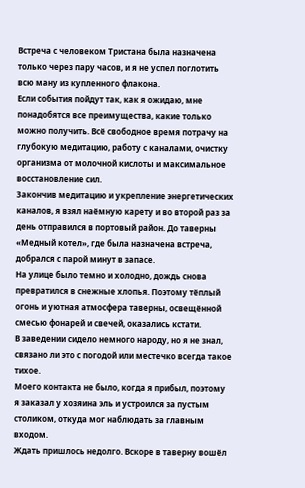Встреча с человеком Тристана была назначена только через пару часов, и я не успел поглотить всю ману из купленного флакона.
Если события пойдут так, как я ожидаю, мне понадобятся все преимущества, какие только можно получить. Всё свободное время потрачу на глубокую медитацию, работу с каналами, очистку организма от молочной кислоты и максимальное восстановление сил.
Закончив медитацию и укрепление энергетических каналов, я взял наёмную карету и во второй раз за день отправился в портовый район. До таверны «Медный котел», где была назначена встреча, добрался с парой минут в запасе.
На улице было темно и холодно, дождь снова превратился в снежные хлопья. Поэтому тёплый огонь и уютная атмосфера таверны, освещённой смесью фонарей и свечей, оказались кстати.
В заведении сидело немного народу, но я не знал, связано ли это с погодой или местечко всегда такое тихое.
Моего контакта не было, когда я прибыл, поэтому я заказал у хозяина эль и устроился за пустым столиком, откуда мог наблюдать за главным входом.
Ждать пришлось недолго. Вскоре в таверну вошёл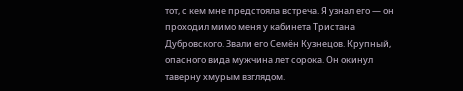тот, с кем мне предстояла встреча. Я узнал его — он проходил мимо меня у кабинета Тристана Дубровского. Звали его Семён Кузнецов. Крупный, опасного вида мужчина лет сорока. Он окинул таверну хмурым взглядом.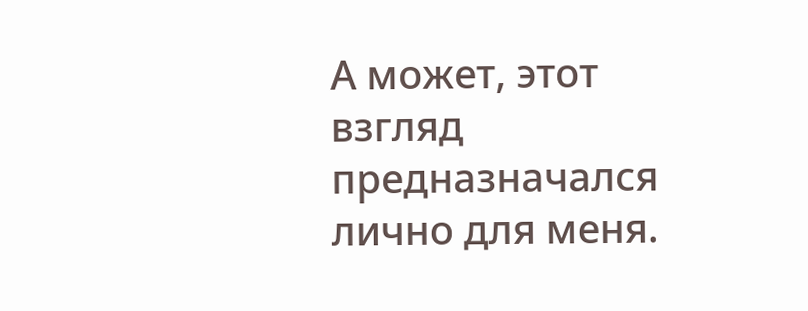А может, этот взгляд предназначался лично для меня.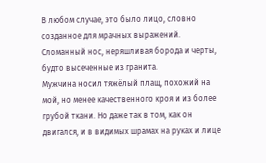В любом случае, это было лицо, словно созданное для мрачных выражений. Сломанный нос, неряшливая борода и черты, будто высеченные из гранита.
Мужчина носил тяжёлый плащ, похожий на мой, но менее качественного кроя и из более грубой ткани. Но даже так в том, как он двигался, и в видимых шрамах на руках и лице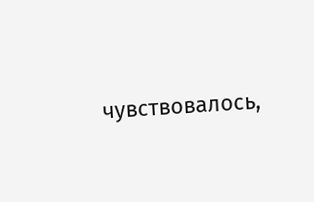чувствовалось,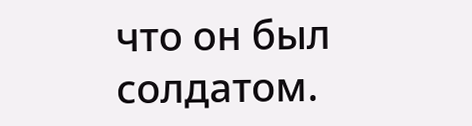что он был солдатом.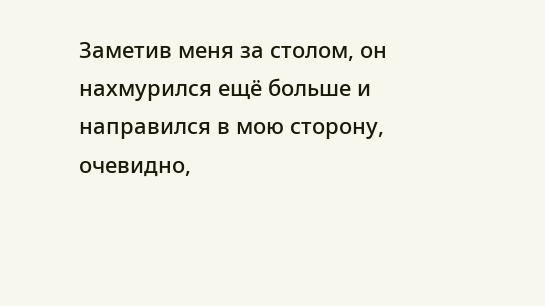Заметив меня за столом, он нахмурился ещё больше и направился в мою сторону, очевидно,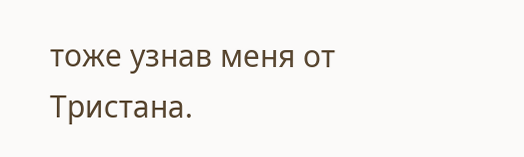тоже узнав меня от Тристана.